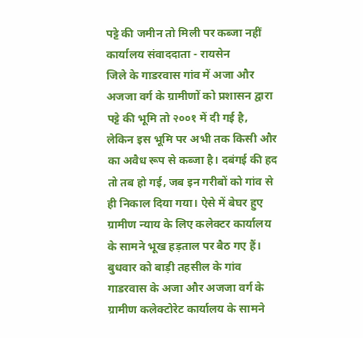पट्टे की जमीन तो मिली पर कब्जा नहीं
कार्यालय संवाददाता - रायसेन
जिले के गाडरवास गांव में अजा और अजजा वर्ग के ग्रामीणों को प्रशासन द्वारा पट्टे की भूमि तो २००१ में दी गई है, लेकिन इस भूमि पर अभी तक किसी और का अवैध रूप से कब्जा है। दबंगई की हद तो तब हो गई, जब इन गरीबों को गांव से ही निकाल दिया गया। ऐसे में बेघर हुए ग्रामीण न्याय के लिए कलेक्टर कार्यालय के सामने भूख हड़ताल पर बैठ गए हैं।
बुधवार को बाड़ी तहसील के गांव गाडरवास के अजा और अजजा वर्ग के ग्रामीण कलेक्टोरेट कार्यालय के सामने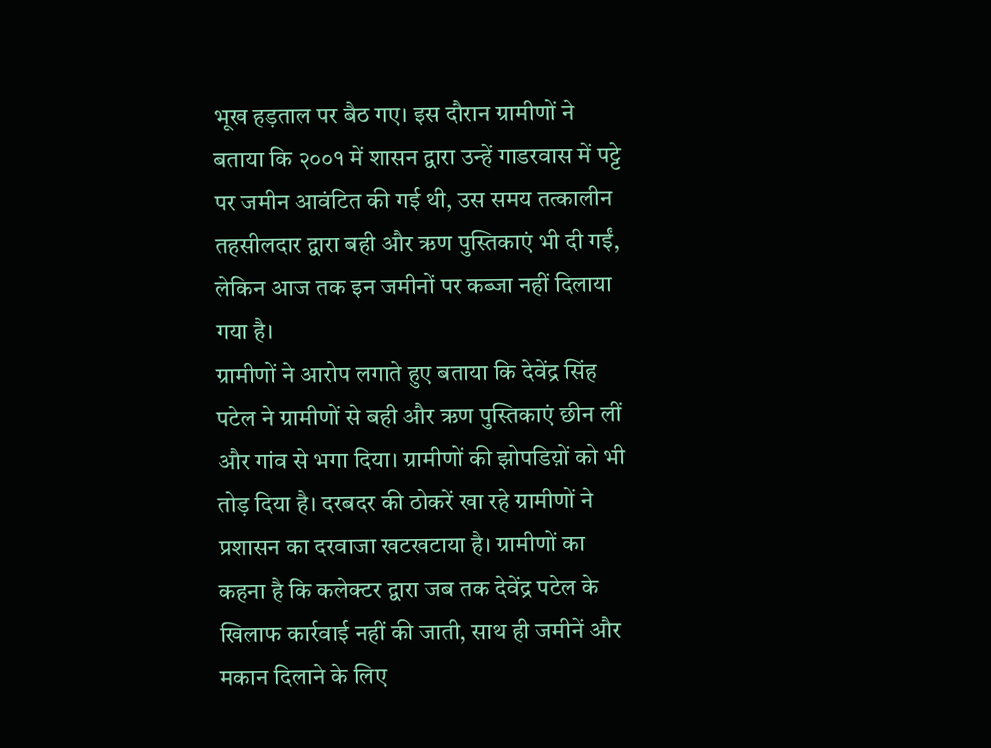भूख हड़ताल पर बैठ गए। इस दौरान ग्रामीणों ने बताया कि २००१ में शासन द्वारा उन्हें गाडरवास में पट्टे पर जमीन आवंटित की गई थी, उस समय तत्कालीन तहसीलदार द्वारा बही और ऋण पुस्तिकाएं भी दी गईं, लेकिन आज तक इन जमीनों पर कब्जा नहीं दिलाया गया है।
ग्रामीणों ने आरोप लगाते हुए बताया कि देवेंद्र सिंह पटेल ने ग्रामीणों से बही और ऋण पुस्तिकाएं छीन लीं और गांव से भगा दिया। ग्रामीणों की झोपडिय़ों को भी तोड़ दिया है। दरबदर की ठोकरें खा रहे ग्रामीणों ने प्रशासन का दरवाजा खटखटाया है। ग्रामीणों का कहना है कि कलेक्टर द्वारा जब तक देवेंद्र पटेल के खिलाफ कार्रवाई नहीं की जाती, साथ ही जमीनें और मकान दिलाने के लिए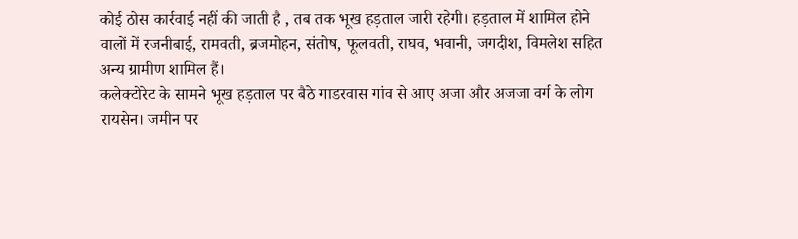कोई ठोस कार्रवाई नहीं की जाती है , तब तक भूख हड़ताल जारी रहेगी। हड़ताल में शामिल होने वालों में रजनीबाई, रामवती, ब्रजमोहन, संतोष, फूलवती, राघव, भवानी, जगदीश, विमलेश सहित अन्य ग्रामीण शामिल हैं।
कलेक्टोरेट के सामने भूख हड़ताल पर बैठे गाडरवास गांव से आए अजा और अजजा वर्ग के लोग
रायसेन। जमीन पर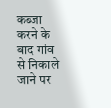कब्जा करने के बाद गांव से निकाले जाने पर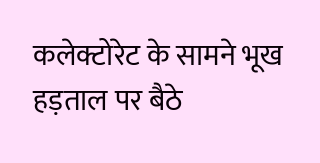कलेक्टोरेट के सामने भूख हड़ताल पर बैठे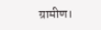ग्रामीण।